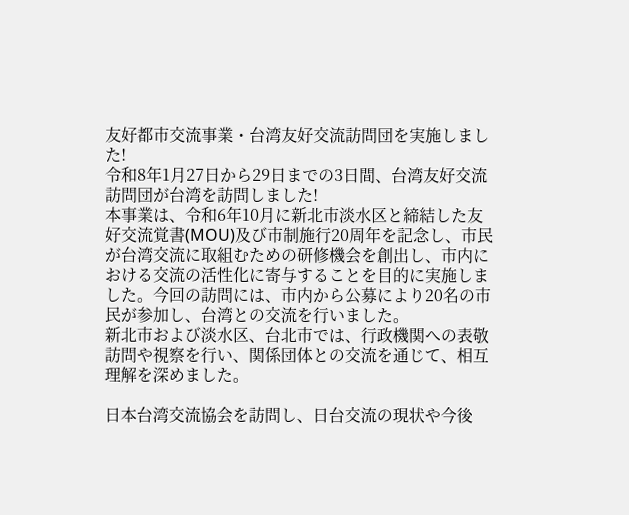友好都市交流事業・台湾友好交流訪問団を実施しました!
令和8年1月27日から29日までの3日間、台湾友好交流訪問団が台湾を訪問しました!
本事業は、令和6年10月に新北市淡水区と締結した友好交流覚書(MOU)及び市制施行20周年を記念し、市⺠が台湾交流に取組むための研修機会を創出し、市内における交流の活性化に寄与することを目的に実施しました。今回の訪問には、市内から公募により20名の市民が参加し、台湾との交流を行いました。
新北市および淡水区、台北市では、行政機関への表敬訪問や視察を行い、関係団体との交流を通じて、相互理解を深めました。

日本台湾交流協会を訪問し、日台交流の現状や今後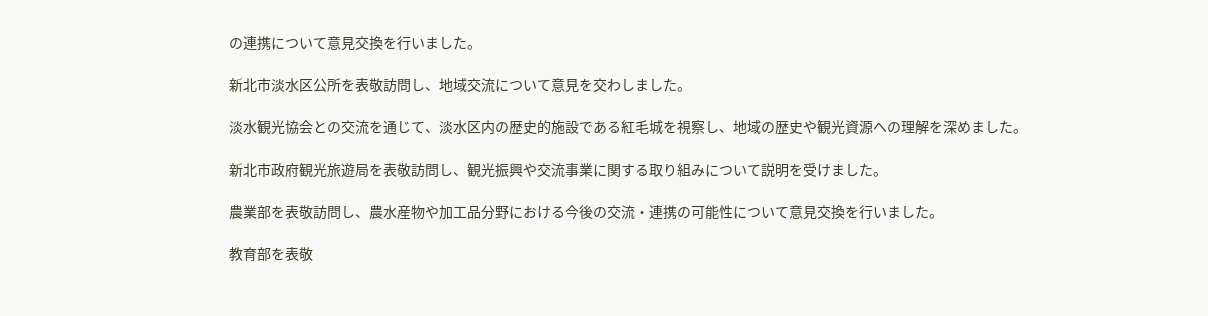の連携について意見交換を行いました。

新北市淡水区公所を表敬訪問し、地域交流について意見を交わしました。

淡水観光協会との交流を通じて、淡水区内の歴史的施設である紅毛城を視察し、地域の歴史や観光資源への理解を深めました。

新北市政府観光旅遊局を表敬訪問し、観光振興や交流事業に関する取り組みについて説明を受けました。

農業部を表敬訪問し、農水産物や加工品分野における今後の交流・連携の可能性について意見交換を行いました。

教育部を表敬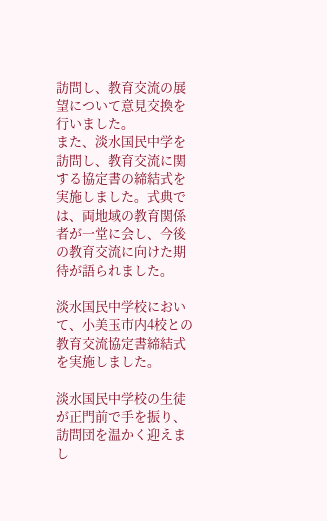訪問し、教育交流の展望について意見交換を行いました。
また、淡水国民中学を訪問し、教育交流に関する協定書の締結式を実施しました。式典では、両地域の教育関係者が一堂に会し、今後の教育交流に向けた期待が語られました。

淡水国民中学校において、小美玉市内4校との教育交流協定書締結式を実施しました。

淡水国民中学校の生徒が正門前で手を振り、訪問団を温かく迎えまし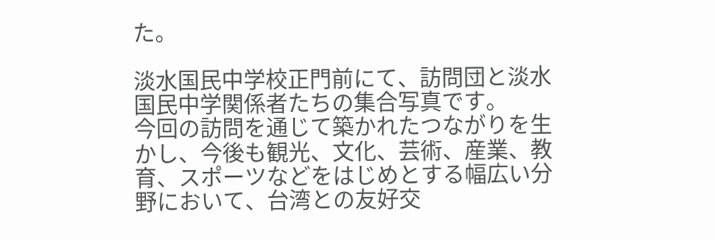た。

淡水国民中学校正門前にて、訪問団と淡水国民中学関係者たちの集合写真です。
今回の訪問を通じて築かれたつながりを生かし、今後も観光、文化、芸術、産業、教育、スポーツなどをはじめとする幅広い分野において、台湾との友好交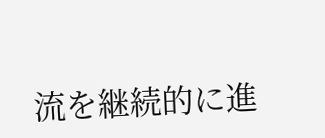流を継続的に進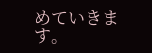めていきます。